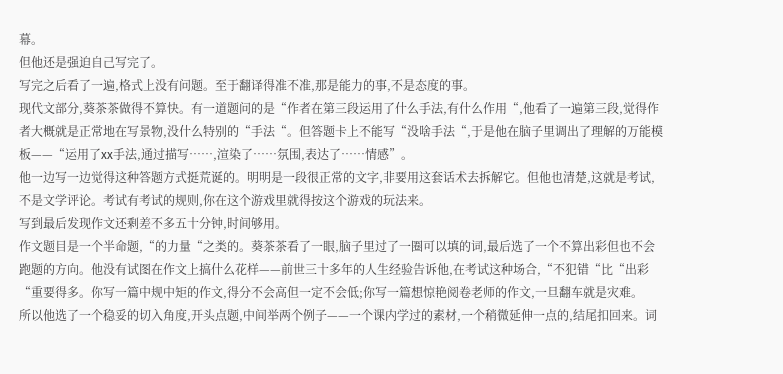幕。
但他还是强迫自己写完了。
写完之后看了一遍,格式上没有问题。至于翻译得准不准,那是能力的事,不是态度的事。
现代文部分,葵茶茶做得不算快。有一道题问的是“作者在第三段运用了什么手法,有什么作用“,他看了一遍第三段,觉得作者大概就是正常地在写景物,没什么特别的“手法“。但答题卡上不能写“没啥手法“,于是他在脑子里调出了理解的万能模板——“运用了xx手法,通过描写……,渲染了……氛围,表达了……情感”。
他一边写一边觉得这种答题方式挺荒诞的。明明是一段很正常的文字,非要用这套话术去拆解它。但他也清楚,这就是考试,不是文学评论。考试有考试的规则,你在这个游戏里就得按这个游戏的玩法来。
写到最后发现作文还剩差不多五十分钟,时间够用。
作文题目是一个半命题,“的力量“之类的。葵茶茶看了一眼,脑子里过了一圈可以填的词,最后选了一个不算出彩但也不会跑题的方向。他没有试图在作文上搞什么花样——前世三十多年的人生经验告诉他,在考试这种场合,“不犯错“比“出彩“重要得多。你写一篇中规中矩的作文,得分不会高但一定不会低;你写一篇想惊艳阅卷老师的作文,一旦翻车就是灾难。
所以他选了一个稳妥的切入角度,开头点题,中间举两个例子——一个课内学过的素材,一个稍微延伸一点的,结尾扣回来。词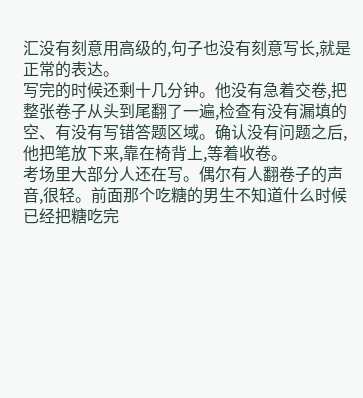汇没有刻意用高级的,句子也没有刻意写长,就是正常的表达。
写完的时候还剩十几分钟。他没有急着交卷,把整张卷子从头到尾翻了一遍,检查有没有漏填的空、有没有写错答题区域。确认没有问题之后,他把笔放下来,靠在椅背上,等着收卷。
考场里大部分人还在写。偶尔有人翻卷子的声音,很轻。前面那个吃糖的男生不知道什么时候已经把糖吃完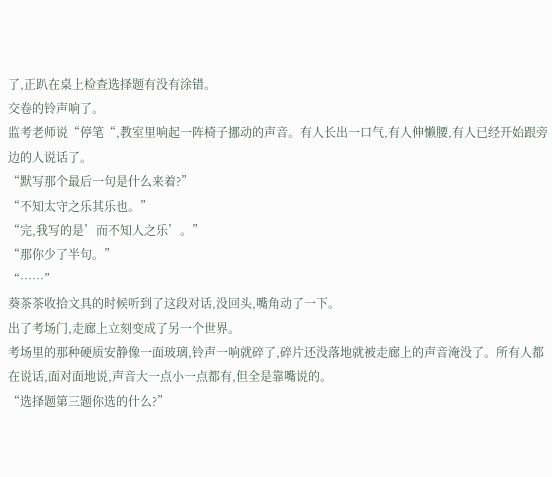了,正趴在桌上检查选择题有没有涂错。
交卷的铃声响了。
监考老师说“停笔“,教室里响起一阵椅子挪动的声音。有人长出一口气,有人伸懒腰,有人已经开始跟旁边的人说话了。
“默写那个最后一句是什么来着?”
“不知太守之乐其乐也。”
“完,我写的是’而不知人之乐’。”
“那你少了半句。”
“……”
葵茶茶收拾文具的时候听到了这段对话,没回头,嘴角动了一下。
出了考场门,走廊上立刻变成了另一个世界。
考场里的那种硬质安静像一面玻璃,铃声一响就碎了,碎片还没落地就被走廊上的声音淹没了。所有人都在说话,面对面地说,声音大一点小一点都有,但全是靠嘴说的。
“选择题第三题你选的什么?”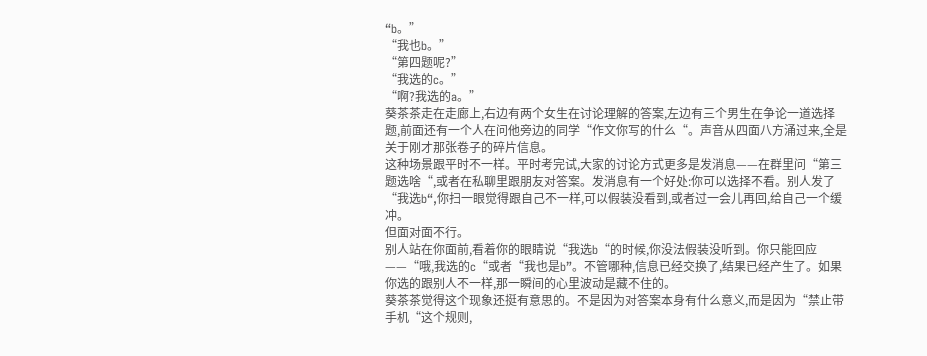“b。”
“我也b。”
“第四题呢?”
“我选的c。”
“啊?我选的a。”
葵茶茶走在走廊上,右边有两个女生在讨论理解的答案,左边有三个男生在争论一道选择题,前面还有一个人在问他旁边的同学“作文你写的什么“。声音从四面八方涌过来,全是关于刚才那张卷子的碎片信息。
这种场景跟平时不一样。平时考完试,大家的讨论方式更多是发消息——在群里问“第三题选啥“,或者在私聊里跟朋友对答案。发消息有一个好处:你可以选择不看。别人发了“我选b“,你扫一眼觉得跟自己不一样,可以假装没看到,或者过一会儿再回,给自己一个缓冲。
但面对面不行。
别人站在你面前,看着你的眼睛说“我选b“的时候,你没法假装没听到。你只能回应——“哦,我选的c“或者“我也是b”。不管哪种,信息已经交换了,结果已经产生了。如果你选的跟别人不一样,那一瞬间的心里波动是藏不住的。
葵茶茶觉得这个现象还挺有意思的。不是因为对答案本身有什么意义,而是因为“禁止带手机“这个规则,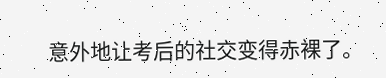意外地让考后的社交变得赤裸了。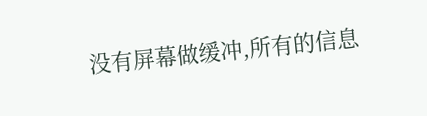没有屏幕做缓冲,所有的信息